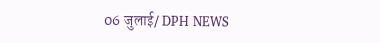06 जुलाई/ DPH NEWS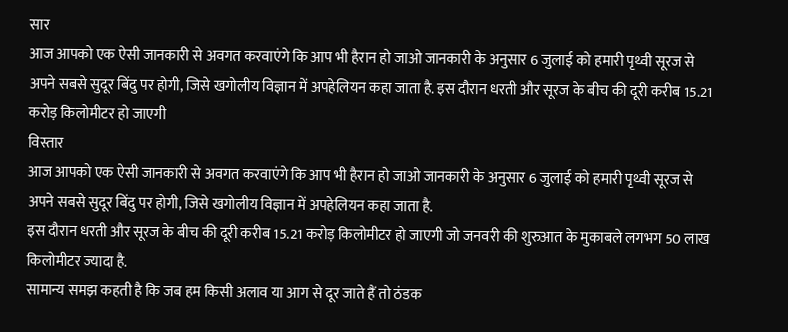सार
आज आपको एक ऐसी जानकारी से अवगत करवाएंगे कि आप भी हैरान हो जाओ जानकारी के अनुसार 6 जुलाई को हमारी पृथ्वी सूरज से अपने सबसे सुदूर बिंदु पर होगी, जिसे खगोलीय विज्ञान में अपहेलियन कहा जाता है. इस दौरान धरती और सूरज के बीच की दूरी करीब 15.21 करोड़ किलोमीटर हो जाएगी
विस्तार
आज आपको एक ऐसी जानकारी से अवगत करवाएंगे कि आप भी हैरान हो जाओ जानकारी के अनुसार 6 जुलाई को हमारी पृथ्वी सूरज से अपने सबसे सुदूर बिंदु पर होगी, जिसे खगोलीय विज्ञान में अपहेलियन कहा जाता है.
इस दौरान धरती और सूरज के बीच की दूरी करीब 15.21 करोड़ किलोमीटर हो जाएगी जो जनवरी की शुरुआत के मुकाबले लगभग 50 लाख किलोमीटर ज्यादा है.
सामान्य समझ कहती है कि जब हम किसी अलाव या आग से दूर जाते हैं तो ठंडक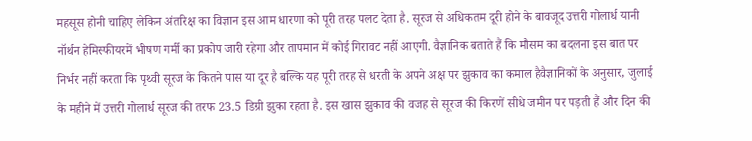महसूस होनी चाहिए लेकिन अंतरिक्ष का विज्ञान इस आम धारणा को पूरी तरह पलट देता है. सूरज से अधिकतम दूरी होने के बावजूद उत्तरी गोलार्ध यानी नॉर्थन हेमिस्फीयरमें भीषण गर्मी का प्रकोप जारी रहेगा और तापमान में कोई गिरावट नहीं आएगी. वैज्ञानिक बताते हैं कि मौसम का बदलना इस बात पर निर्भर नहीं करता कि पृथ्वी सूरज के कितने पास या दूर है बल्कि यह पूरी तरह से धरती के अपने अक्ष पर झुकाव का कमाल हैवैज्ञानिकों के अनुसार, जुलाई के महीने में उत्तरी गोलार्ध सूरज की तरफ 23.5 डिग्री झुका रहता है. इस खास झुकाव की वजह से सूरज की किरणें सीधे जमीन पर पड़ती हैं और दिन की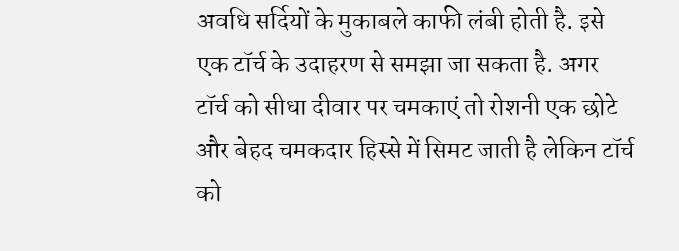अवधि सर्दियों के मुकाबले काफी लंबी होती है. इसे एक टॉर्च के उदाहरण से समझा जा सकता है. अगर टॉर्च को सीधा दीवार पर चमकाएं तो रोशनी एक छोटे और बेहद चमकदार हिस्से में सिमट जाती है लेकिन टॉर्च को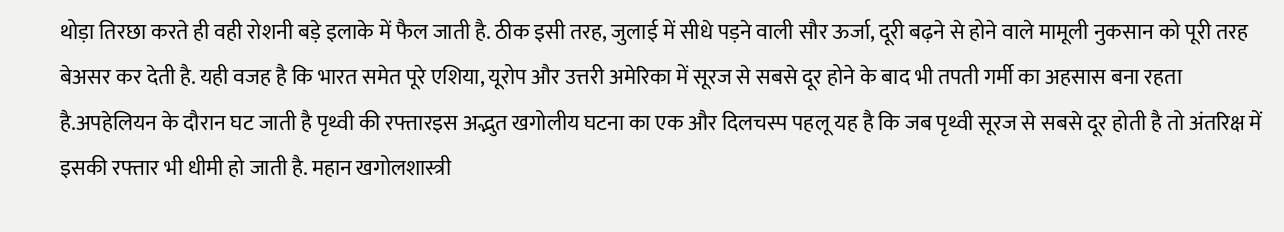थोड़ा तिरछा करते ही वही रोशनी बड़े इलाके में फैल जाती है. ठीक इसी तरह, जुलाई में सीधे पड़ने वाली सौर ऊर्जा, दूरी बढ़ने से होने वाले मामूली नुकसान को पूरी तरह बेअसर कर देती है. यही वजह है कि भारत समेत पूरे एशिया, यूरोप और उत्तरी अमेरिका में सूरज से सबसे दूर होने के बाद भी तपती गर्मी का अहसास बना रहता है.अपहेलियन के दौरान घट जाती है पृथ्वी की रफ्तारइस अद्भुत खगोलीय घटना का एक और दिलचस्प पहलू यह है कि जब पृथ्वी सूरज से सबसे दूर होती है तो अंतरिक्ष में इसकी रफ्तार भी धीमी हो जाती है. महान खगोलशास्त्री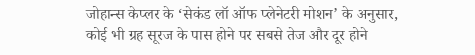जोहान्स केप्लर के ‘सेकंड लॉ ऑफ प्लेनेटरी मोशन’ के अनुसार, कोई भी ग्रह सूरज के पास होने पर सबसे तेज और दूर होने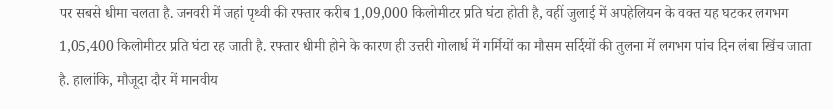पर सबसे धीमा चलता है. जनवरी में जहां पृथ्वी की रफ्तार करीब 1,09,000 किलोमीटर प्रति घंटा होती है, वहीं जुलाई में अपहेलियन के वक्त यह घटकर लगभग 1,05,400 किलोमीटर प्रति घंटा रह जाती है. रफ्तार धीमी होने के कारण ही उत्तरी गोलार्ध में गर्मियों का मौसम सर्दियों की तुलना में लगभग पांच दिन लंबा खिंच जाता है. हालांकि, मौजूदा दौर में मानवीय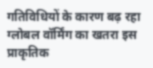गतिविधियों के कारण बढ़ रहा ग्लोबल वॉर्मिंग का खतरा इस प्राकृतिक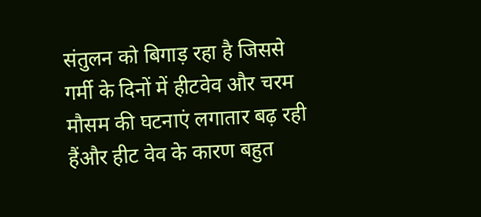संतुलन को बिगाड़ रहा है जिससे गर्मी के दिनों में हीटवेव और चरम मौसम की घटनाएं लगातार बढ़ रही हैंऔर हीट वेव के कारण बहुत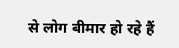से लोग बीमार हो रहे हैं